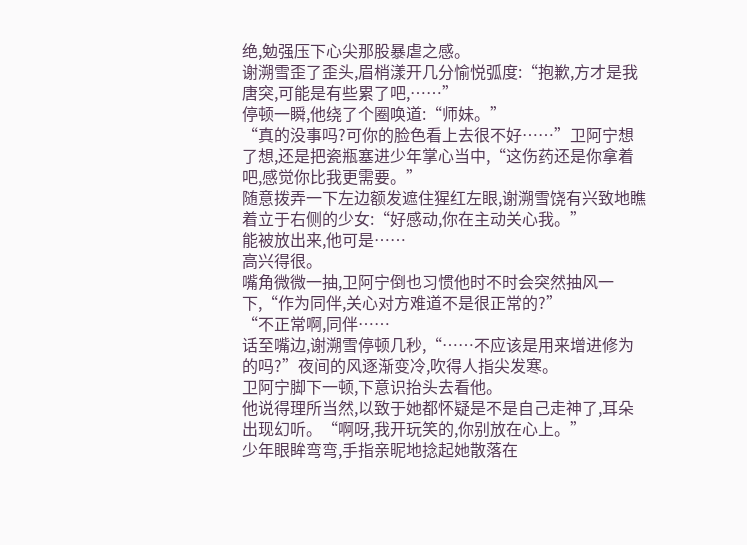绝,勉强压下心尖那股暴虐之感。
谢溯雪歪了歪头,眉梢漾开几分愉悦弧度:“抱歉,方才是我唐突,可能是有些累了吧,……”
停顿一瞬,他绕了个圈唤道:“师妹。”
“真的没事吗?可你的脸色看上去很不好……”卫阿宁想了想,还是把瓷瓶塞进少年掌心当中,“这伤药还是你拿着吧,感觉你比我更需要。”
随意拨弄一下左边额发遮住猩红左眼,谢溯雪饶有兴致地瞧着立于右侧的少女:“好感动,你在主动关心我。”
能被放出来,他可是……
高兴得很。
嘴角微微一抽,卫阿宁倒也习惯他时不时会突然抽风一下,“作为同伴,关心对方难道不是很正常的?”
“不正常啊,同伴……
话至嘴边,谢溯雪停顿几秒,“……不应该是用来增进修为的吗?”夜间的风逐渐变冷,吹得人指尖发寒。
卫阿宁脚下一顿,下意识抬头去看他。
他说得理所当然,以致于她都怀疑是不是自己走神了,耳朵出现幻听。“啊呀,我开玩笑的,你别放在心上。”
少年眼眸弯弯,手指亲昵地捻起她散落在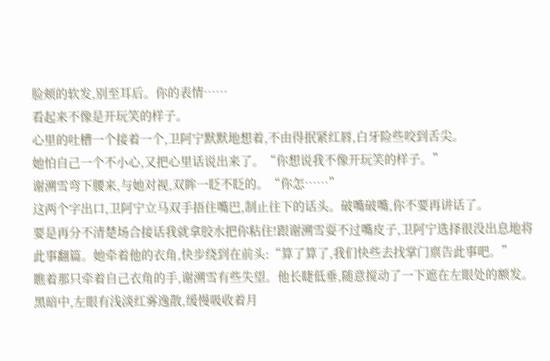脸颊的软发,别至耳后。你的表情……
看起来不像是开玩笑的样子。
心里的吐槽一个接着一个,卫阿宁默默地想着,不由得抿紧红唇,白牙险些咬到舌尖。
她怕自己一个不小心,又把心里话说出来了。“你想说我不像开玩笑的样子。”
谢溯雪弯下腰来,与她对视,双眸一眨不眨的。“你怎……”
这两个字出口,卫阿宁立马双手捂住嘴巴,制止往下的话头。破嘴破嘴,你不要再讲话了。
要是再分不清楚场合接话我就拿胶水把你粘住!跟谢溯雪耍不过嘴皮子,卫阿宁选择很没出息地将此事翻篇。她牵着他的衣角,快步绕到在前头:“算了算了,我们快些去找掌门禀告此事吧。”
瞧着那只牵着自己衣角的手,谢溯雪有些失望。他长睫低垂,随意搅动了一下遮在左眼处的额发。黑暗中,左眼有浅淡红雾逸散,缓慢吸收着月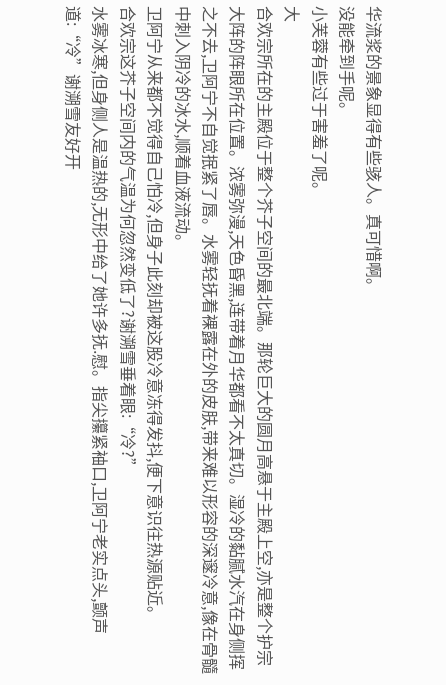华流浆的景象显得有些骇人。真可惜啊。
没能牵到手呢。
小芙蓉有些过于害羞了呢。
大
合欢宗所在的主殿位于整个芥子空间的最北端。那轮巨大的圆月高悬于主殿上空,亦是整个护宗大阵的阵眼所在位置。浓雾弥漫,天色昏黑,连带着月华都看不太真切。湿冷的黏腻水汽在身侧挥之不去,卫阿宁不自觉抿紧了唇。水雾轻抚着裸露在外的皮肤,带来难以形容的深邃冷意,像在骨髓中刺入阴冷的冰水,顺着血液流动。
卫阿宁从来都不觉得自己怕冷,但身子此刻却被这股冷意冻得发抖,便下意识往热源贴近。
合欢宗这芥子空间内的气温为何忽然变低了?谢溯雪垂着眼:“冷?”
水雾冰寒,但身侧人是温热的,无形中给了她许多抚.慰。指尖攥紧袖口,卫阿宁老实点头,颤声道:“冷”谢溯雪友好开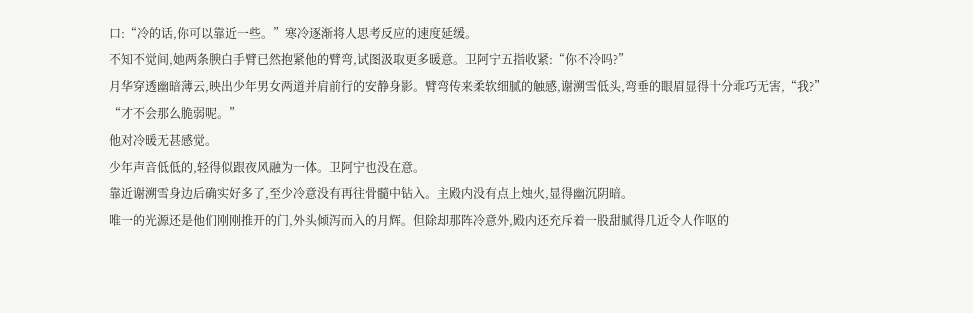口:“冷的话,你可以靠近一些。”寒冷逐渐将人思考反应的速度延缓。
不知不觉间,她两条腴白手臂已然抱紧他的臂弯,试图汲取更多暖意。卫阿宁五指收紧:“你不冷吗?”
月华穿透幽暗薄云,映出少年男女两道并肩前行的安静身影。臂弯传来柔软细腻的触感,谢溯雪低头,弯垂的眼眉显得十分乖巧无害,“我?”
“才不会那么脆弱呢。”
他对冷暖无甚感觉。
少年声音低低的,轻得似跟夜风融为一体。卫阿宁也没在意。
靠近谢溯雪身边后确实好多了,至少冷意没有再往骨髓中钻入。主殿内没有点上烛火,显得幽沉阴暗。
唯一的光源还是他们刚刚推开的门,外头倾泻而入的月辉。但除却那阵冷意外,殿内还充斥着一股甜腻得几近令人作呕的